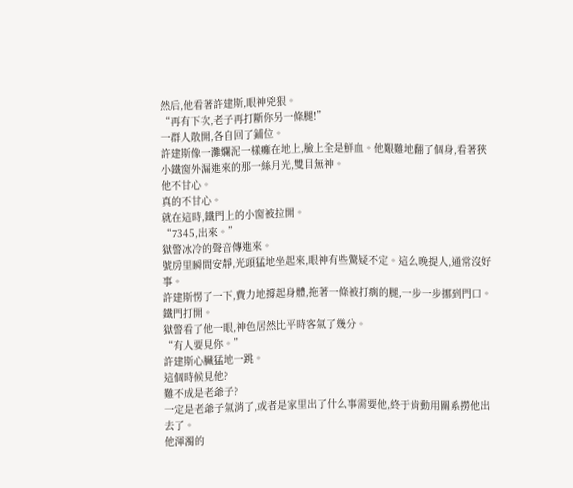然后,他看著許建斯,眼神兇狠。
“再有下次,老子再打斷你另一條腿!”
一群人散開,各自回了鋪位。
許建斯像一灘爛泥一樣癱在地上,臉上全是鮮血。他艱難地翻了個身,看著狹小鐵窗外漏進來的那一絲月光,雙目無神。
他不甘心。
真的不甘心。
就在這時,鐵門上的小窗被拉開。
“7345,出來。”
獄警冰冷的聲音傳進來。
號房里瞬間安靜,光頭猛地坐起來,眼神有些驚疑不定。這么晚提人,通常沒好事。
許建斯愣了一下,費力地撐起身體,拖著一條被打瘸的腿,一步一步挪到門口。
鐵門打開。
獄警看了他一眼,神色居然比平時客氣了幾分。
“有人要見你。”
許建斯心臟猛地一跳。
這個時候見他?
難不成是老爺子?
一定是老爺子氣消了,或者是家里出了什么事需要他,終于肯動用關系撈他出去了。
他渾濁的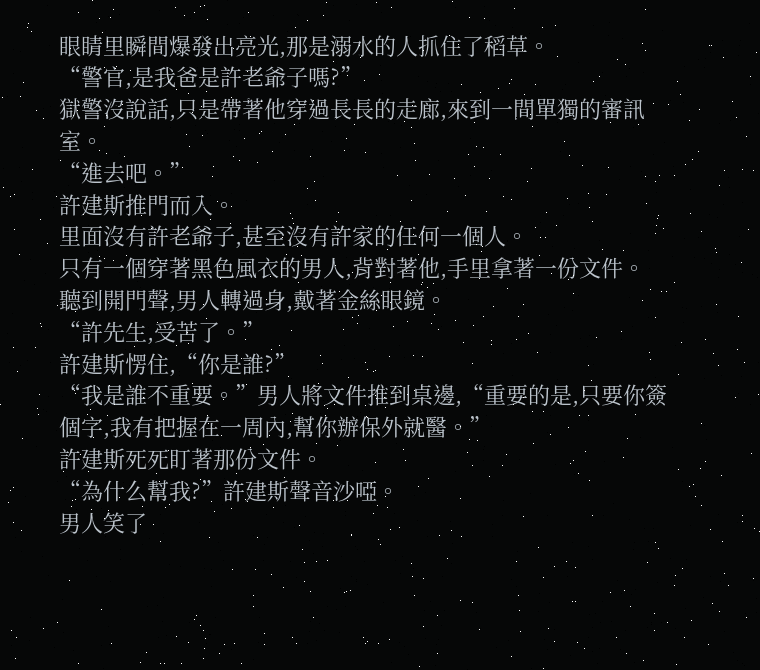眼睛里瞬間爆發出亮光,那是溺水的人抓住了稻草。
“警官,是我爸是許老爺子嗎?”
獄警沒說話,只是帶著他穿過長長的走廊,來到一間單獨的審訊室。
“進去吧。”
許建斯推門而入。
里面沒有許老爺子,甚至沒有許家的任何一個人。
只有一個穿著黑色風衣的男人,背對著他,手里拿著一份文件。
聽到開門聲,男人轉過身,戴著金絲眼鏡。
“許先生,受苦了。”
許建斯愣住,“你是誰?”
“我是誰不重要。”男人將文件推到桌邊,“重要的是,只要你簽個字,我有把握在一周內,幫你辦保外就醫。”
許建斯死死盯著那份文件。
“為什么幫我?”許建斯聲音沙啞。
男人笑了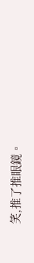笑,推了推眼鏡。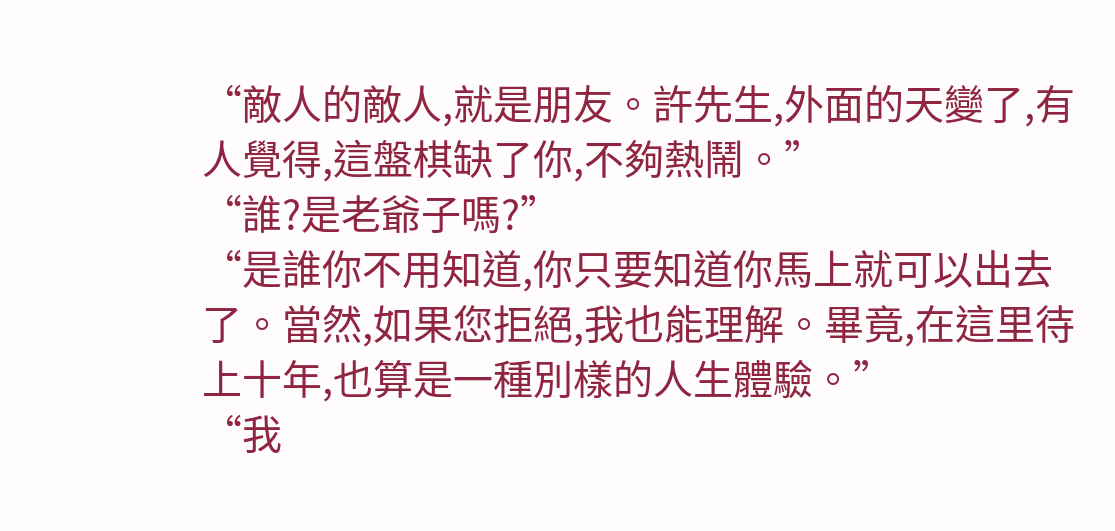“敵人的敵人,就是朋友。許先生,外面的天變了,有人覺得,這盤棋缺了你,不夠熱鬧。”
“誰?是老爺子嗎?”
“是誰你不用知道,你只要知道你馬上就可以出去了。當然,如果您拒絕,我也能理解。畢竟,在這里待上十年,也算是一種別樣的人生體驗。”
“我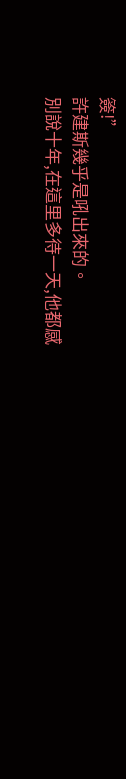簽!”
許建斯幾乎是吼出來的。
別說十年,在這里多待一天,他都感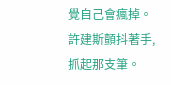覺自己會瘋掉。
許建斯顫抖著手,抓起那支筆。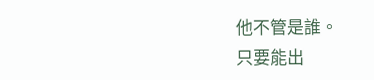他不管是誰。
只要能出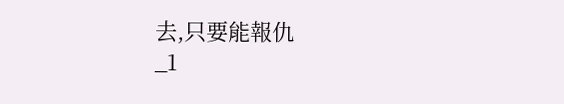去,只要能報仇
_1